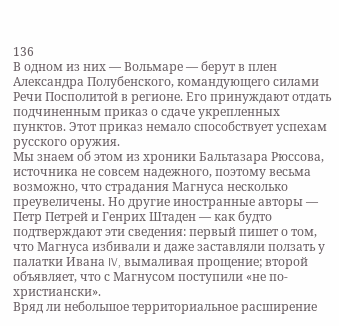136
В одном из них — Вольмаре — берут в плен Александра Полубенского, командующего силами Речи Посполитой в регионе. Его принуждают отдать подчиненным приказ о сдаче укрепленных пунктов. Этот приказ немало способствует успехам русского оружия.
Мы знаем об этом из хроники Бальтазара Рюссова, источника не совсем надежного, поэтому весьма возможно, что страдания Магнуса несколько преувеличены. Но другие иностранные авторы — Петр Петрей и Генрих Штаден — как будто подтверждают эти сведения: первый пишет о том, что Магнуса избивали и даже заставляли ползать у палатки Ивана IV, вымаливая прощение; второй объявляет, что с Магнусом поступили «не по-христиански».
Вряд ли небольшое территориальное расширение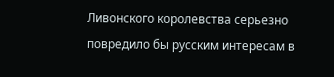Ливонского королевства серьезно повредило бы русским интересам в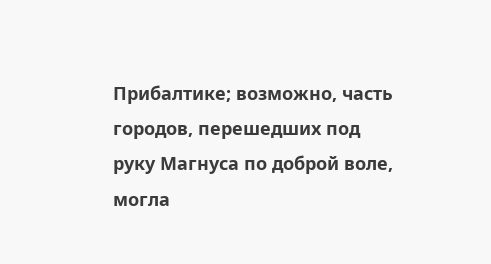Прибалтике; возможно, часть городов, перешедших под руку Магнуса по доброй воле, могла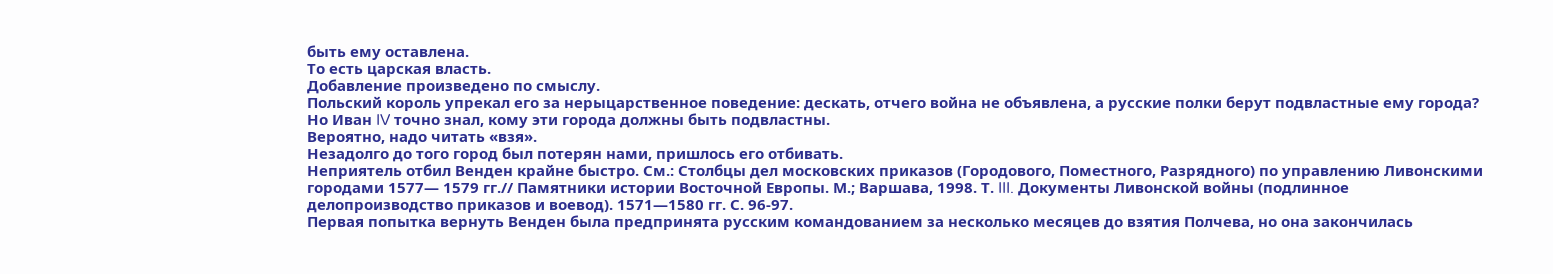быть ему оставлена.
То есть царская власть.
Добавление произведено по смыслу.
Польский король упрекал его за нерыцарственное поведение: дескать, отчего война не объявлена, а русские полки берут подвластные ему города? Но Иван IV точно знал, кому эти города должны быть подвластны.
Вероятно, надо читать «взя».
Незадолго до того город был потерян нами, пришлось его отбивать.
Неприятель отбил Венден крайне быстро. См.: Столбцы дел московских приказов (Городового, Поместного, Разрядного) по управлению Ливонскими городами 1577— 1579 гг.// Памятники истории Восточной Европы. М.; Варшава, 1998. Т. III. Документы Ливонской войны (подлинное делопроизводство приказов и воевод). 1571—1580 гг. С. 96-97.
Первая попытка вернуть Венден была предпринята русским командованием за несколько месяцев до взятия Полчева, но она закончилась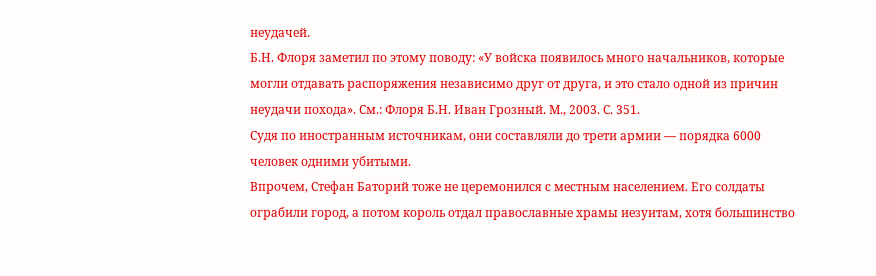неудачей.
Б.Н. Флоря заметил по этому поводу: «У войска появилось много начальников, которые могли отдавать распоряжения независимо друг от друга, и это стало одной из причин неудачи похода». См.: Флоря Б.Н. Иван Грозный. М., 2003. С. 351.
Судя по иностранным источникам, они составляли до трети армии — порядка 6000 человек одними убитыми.
Впрочем, Стефан Баторий тоже не церемонился с местным населением. Его солдаты ограбили город, а потом король отдал православные храмы иезуитам, хотя большинство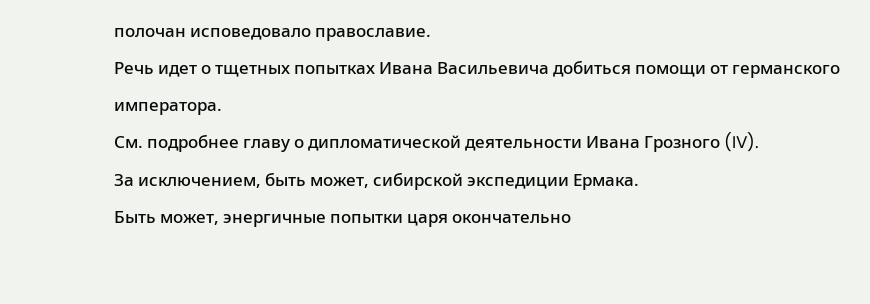полочан исповедовало православие.
Речь идет о тщетных попытках Ивана Васильевича добиться помощи от германского императора.
См. подробнее главу о дипломатической деятельности Ивана Грозного (IV).
За исключением, быть может, сибирской экспедиции Ермака.
Быть может, энергичные попытки царя окончательно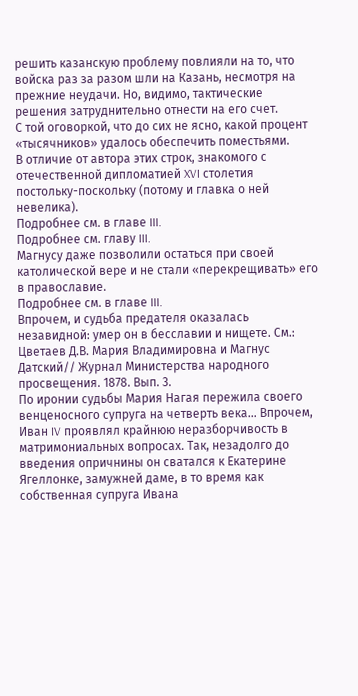решить казанскую проблему повлияли на то, что войска раз за разом шли на Казань, несмотря на прежние неудачи. Но, видимо, тактические решения затруднительно отнести на его счет.
С той оговоркой, что до сих не ясно, какой процент «тысячников» удалось обеспечить поместьями.
В отличие от автора этих строк, знакомого с отечественной дипломатией XVI столетия постольку-поскольку (потому и главка о ней невелика).
Подробнее см. в главе III.
Подробнее см. главу III.
Магнусу даже позволили остаться при своей католической вере и не стали «перекрещивать» его в православие.
Подробнее см. в главе III.
Впрочем, и судьба предателя оказалась незавидной: умер он в бесславии и нищете. См.: Цветаев Д.В. Мария Владимировна и Магнус Датский// Журнал Министерства народного просвещения. 1878. Вып. 3.
По иронии судьбы Мария Нагая пережила своего венценосного супруга на четверть века… Впрочем, Иван IV проявлял крайнюю неразборчивость в матримониальных вопросах. Так, незадолго до введения опричнины он сватался к Екатерине Ягеллонке, замужней даме, в то время как собственная супруга Ивана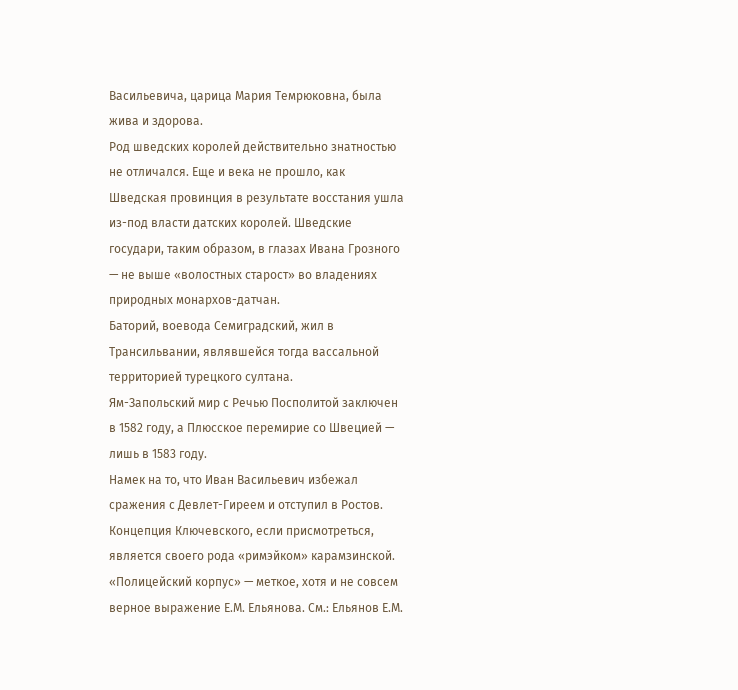Васильевича, царица Мария Темрюковна, была жива и здорова.
Род шведских королей действительно знатностью не отличался. Еще и века не прошло, как Шведская провинция в результате восстания ушла из-под власти датских королей. Шведские государи, таким образом, в глазах Ивана Грозного — не выше «волостных старост» во владениях природных монархов-датчан.
Баторий, воевода Семиградский, жил в Трансильвании, являвшейся тогда вассальной территорией турецкого султана.
Ям-Запольский мир с Речью Посполитой заключен в 1582 году, а Плюсское перемирие со Швецией — лишь в 1583 году.
Намек на то, что Иван Васильевич избежал сражения с Девлет-Гиреем и отступил в Ростов.
Концепция Ключевского, если присмотреться, является своего рода «римэйком» карамзинской.
«Полицейский корпус» — меткое, хотя и не совсем верное выражение Е.М. Ельянова. См.: Ельянов Е.М.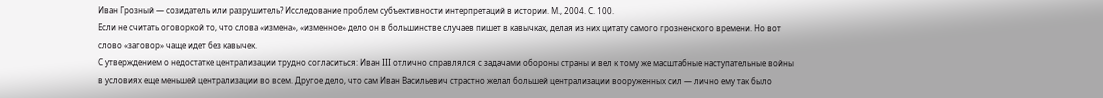Иван Грозный — созидатель или разрушитель? Исследование проблем субъективности интерпретаций в истории. М., 2004. С. 100.
Если не считать оговоркой то, что слова «измена», «изменное» дело он в большинстве случаев пишет в кавычках, делая из них цитату самого грозненского времени. Но вот слово «заговор» чаще идет без кавычек.
С утверждением о недостатке централизации трудно согласиться: Иван III отлично справлялся с задачами обороны страны и вел к тому же масштабные наступательные войны в условиях еще меньшей централизации во всем. Другое дело, что сам Иван Васильевич страстно желал большей централизации вооруженных сил — лично ему так было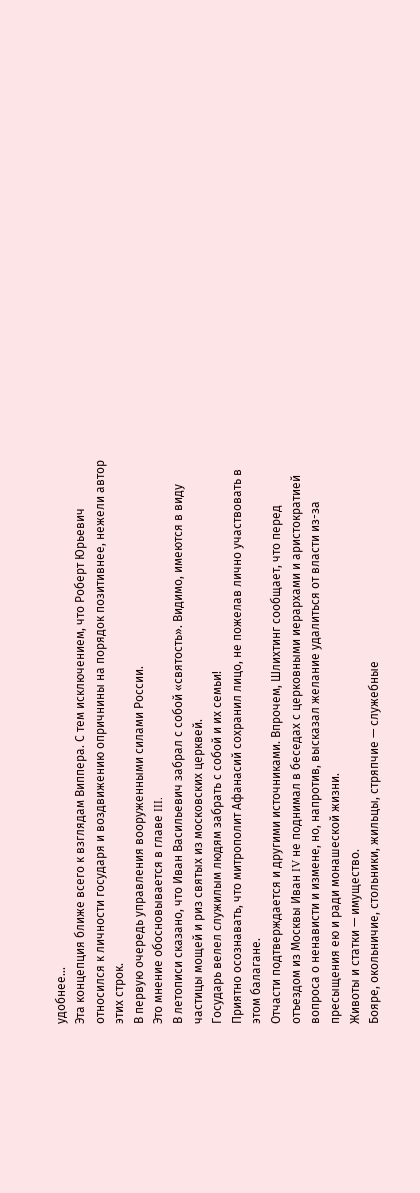удобнее…
Эта концепция ближе всего к взглядам Виппера. С тем исключением, что Роберт Юрьевич относился к личности государя и воздвижению опричнины на порядок позитивнее, нежели автор этих строк.
В первую очередь управления вооруженными силами России.
Это мнение обосновывается в главе III.
В летописи сказано, что Иван Васильевич забрал с собой «святость». Видимо, имеются в виду частицы мощей и риз святых из московских церквей.
Государь велел служилым людям забрать с собой и их семьи!
Приятно осознавать, что митрополит Афанасий сохранил лицо, не пожелав лично участвовать в этом балагане.
Отчасти подтверждается и другими источниками. Впрочем, Шлихтинг сообщает, что перед отъездом из Москвы Иван IV не поднимал в беседах с церковными иерархами и аристократией вопроса о ненависти и измене, но, напротив, высказал желание удалиться от власти из-за пресыщения ею и ради монашеской жизни.
Животы и статки — имущество.
Бояре, окольничие, стольники, жильцы, стряпчие — служебные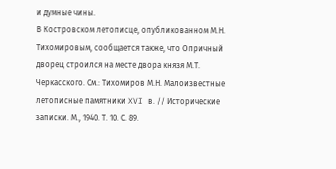и думные чины.
В Костровском летописце, опубликованном М.Н. Тихомировым, сообщается также, что Опричный дворец строился на месте двора князя М.Т. Черкасского. См.: Тихомиров М.Н. Малоизвестные летописные памятники XVI в. // Исторические записки. М., 1940. Т. 10. С. 89.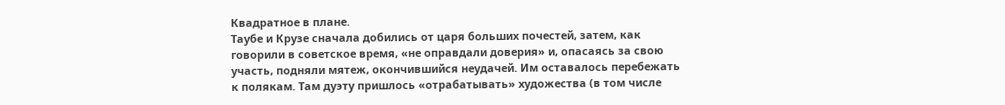Квадратное в плане.
Таубе и Крузе сначала добились от царя больших почестей, затем, как говорили в советское время, «не оправдали доверия» и, опасаясь за свою участь, подняли мятеж, окончившийся неудачей. Им оставалось перебежать к полякам. Там дуэту пришлось «отрабатывать» художества (в том числе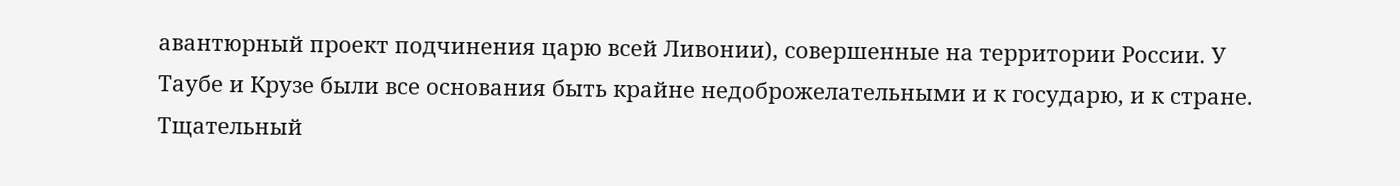авантюрный проект подчинения царю всей Ливонии), совершенные на территории России. У Таубе и Крузе были все основания быть крайне недоброжелательными и к государю, и к стране. Тщательный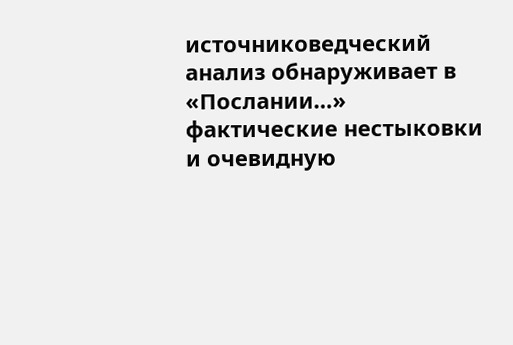источниковедческий анализ обнаруживает в «Послании…» фактические нестыковки и очевидную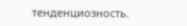тенденциозность.